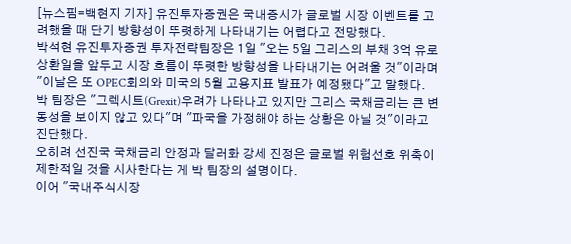[뉴스핌=백현지 기자] 유진투자증권은 국내증시가 글로벌 시장 이벤트를 고려했을 때 단기 방향성이 뚜렷하게 나타내기는 어렵다고 전망했다.
박석현 유진투자증권 투자전략팀장은 1일 "오는 5일 그리스의 부채 3억 유로 상환일을 앞두고 시장 흐름이 뚜렷한 방향성을 나타내기는 어려울 것"이라며 "이날은 또 OPEC회의와 미국의 5월 고용지표 발표가 예정됐다"고 말했다.
박 팀장은 "그렉시트(Grexit)우려가 나타나고 있지만 그리스 국채금리는 큰 변동성을 보이지 않고 있다"며 "파국을 가정해야 하는 상황은 아닐 것"이라고 진단했다.
오히려 선진국 국채금리 안정과 달러화 강세 진정은 글로벌 위험선호 위축이 제한적일 것을 시사한다는 게 박 팀장의 설명이다.
이어 "국내주식시장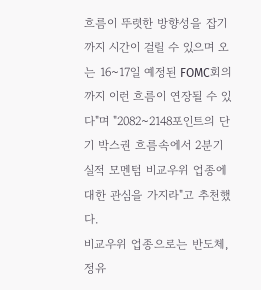흐름이 뚜렷한 방향성을 잡기까지 시간이 걸릴 수 있으며 오는 16~17일 예정된 FOMC회의까지 이런 흐름이 연장될 수 있다"며 "2082~2148포인트의 단기 박스권 흐름속에서 2분기 실적 모멘텀 비교우위 업종에 대한 관심을 가지라"고 추천했다.
비교우위 업종으로는 반도체, 정유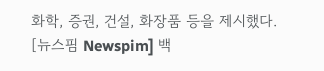화학, 증권, 건설, 화장품 등을 제시했다.
[뉴스핌 Newspim] 백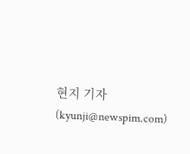현지 기자 (kyunji@newspim.com)